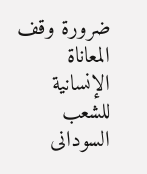ضرورة وقف المعاناة الإنسانية للشعب السودانى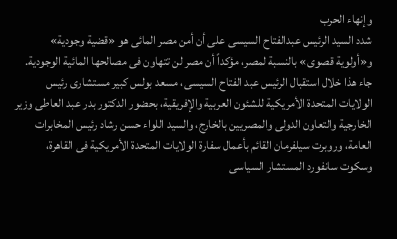وإنهاء الحرب
شدد السيد الرئيس عبدالفتاح السيسى على أن أمن مصر المائى هو «قضية وجودية» و«أولوية قصوى» بالنسبة لمصر، مؤكداً أن مصر لن تتهاون فى مصالحها المائية الوجودية.
جاء هذا خلال استقبال الرئيس عبد الفتاح السيسى، مسعد بولس كبير مستشارى رئيس الولايات المتحدة الأمريكية للشئون العربية والإفريقية، بحضور الدكتور بدر عبد العاطى وزير الخارجية والتعاون الدولى والمصريين بالخارج، والسيد اللواء حسن رشاد رئيس المخابرات العامة، وروبرت سيلفرمان القائم بأعمال سفارة الولايات المتحدة الأمريكية فى القاهرة، وسكوت سانفورد المستشار السياسى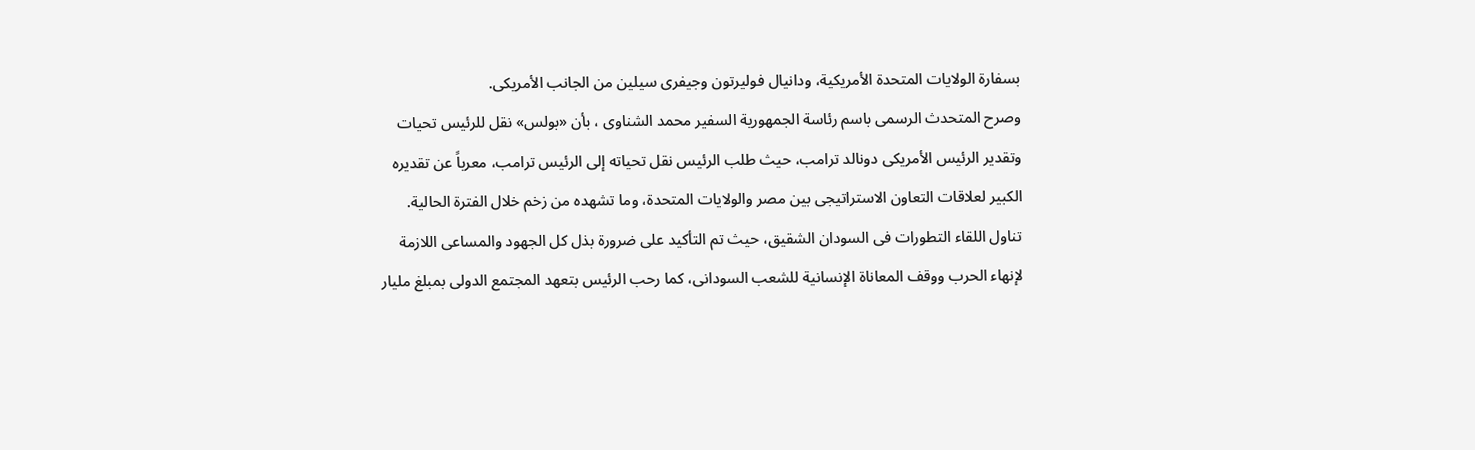بسفارة الولايات المتحدة الأمريكية، ودانيال فوليرتون وجيفرى سيلين من الجانب الأمريكى.
وصرح المتحدث الرسمى باسم رئاسة الجمهورية السفير محمد الشناوى ، بأن «بولس» نقل للرئيس تحيات وتقدير الرئيس الأمريكى دونالد ترامب، حيث طلب الرئيس نقل تحياته إلى الرئيس ترامب، معرباً عن تقديره الكبير لعلاقات التعاون الاستراتيجى بين مصر والولايات المتحدة، وما تشهده من زخم خلال الفترة الحالية.
تناول اللقاء التطورات فى السودان الشقيق، حيث تم التأكيد على ضرورة بذل كل الجهود والمساعى اللازمة لإنهاء الحرب ووقف المعاناة الإنسانية للشعب السودانى، كما رحب الرئيس بتعهد المجتمع الدولى بمبلغ مليار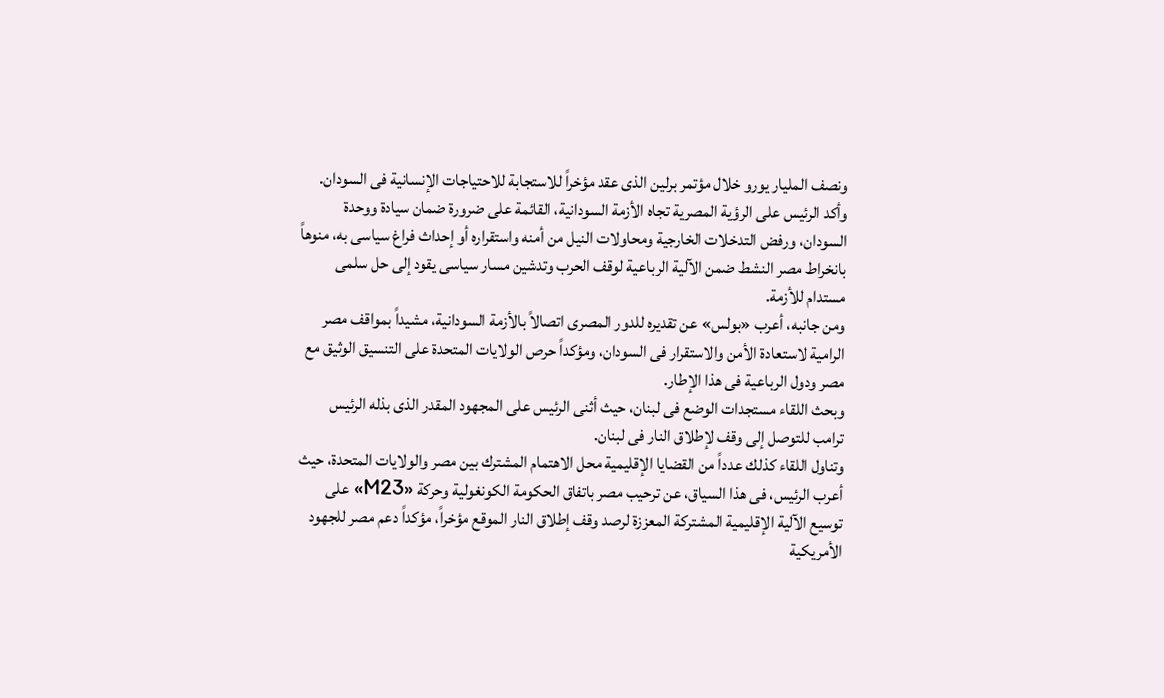ونصف المليار يورو خلال مؤتمر برلين الذى عقد مؤخراً للاستجابة للاحتياجات الإنسانية فى السودان.
وأكد الرئيس على الرؤية المصرية تجاه الأزمة السودانية، القائمة على ضرورة ضمان سيادة ووحدة السودان، ورفض التدخلات الخارجية ومحاولات النيل من أمنه واستقراره أو إحداث فراغ سياسى به، منوهاً بانخراط مصر النشط ضمن الآلية الرباعية لوقف الحرب وتدشين مسار سياسى يقود إلى حل سلمى مستدام للأزمة.
ومن جانبه، أعرب «بولس» عن تقديره للدور المصرى اتصالاً بالأزمة السودانية، مشيداً بمواقف مصر الرامية لاستعادة الأمن والاستقرار فى السودان، ومؤكداً حرص الولايات المتحدة على التنسيق الوثيق مع مصر ودول الرباعية فى هذا الإطار.
وبحث اللقاء مستجدات الوضع فى لبنان، حيث أثنى الرئيس على المجهود المقدر الذى بذله الرئيس ترامب للتوصل إلى وقف لإطلاق النار فى لبنان.
وتناول اللقاء كذلك عدداً من القضايا الإقليمية محل الاهتمام المشترك بين مصر والولايات المتحدة، حيث أعرب الرئيس، فى هذا السياق، عن ترحيب مصر باتفاق الحكومة الكونغولية وحركة «M23» على توسيع الآلية الإقليمية المشتركة المعززة لرصد وقف إطلاق النار الموقع مؤخراً، مؤكداً دعم مصر للجهود الأمريكية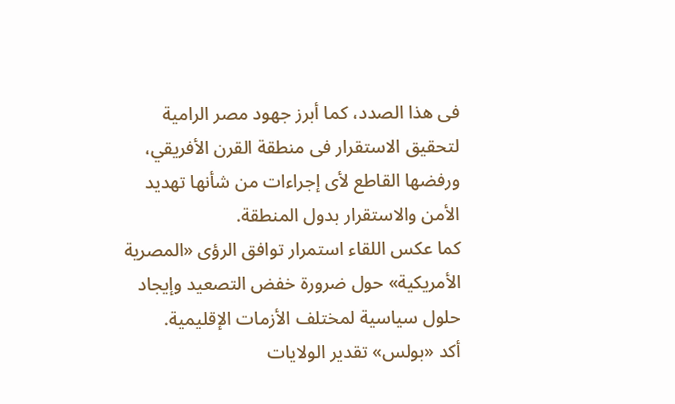فى هذا الصدد، كما أبرز جهود مصر الرامية لتحقيق الاستقرار فى منطقة القرن الأفريقي، ورفضها القاطع لأى إجراءات من شأنها تهديد الأمن والاستقرار بدول المنطقة.
كما عكس اللقاء استمرار توافق الرؤى «المصرية الأمريكية» حول ضرورة خفض التصعيد وإيجاد حلول سياسية لمختلف الأزمات الإقليمية.
أكد «بولس» تقدير الولايات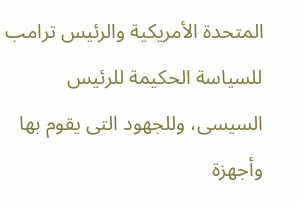المتحدة الأمريكية والرئيس ترامب للسياسة الحكيمة للرئيس السيسى، وللجهود التى يقوم بها وأجهزة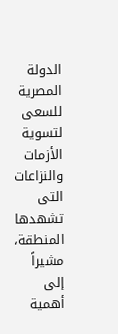الدولة المصرية للسعى لتسوية الأزمات والنزاعات التى تشهدها المنطقة، مشيراً إلى أهمية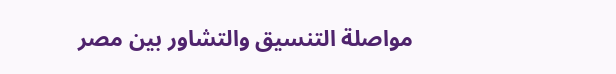مواصلة التنسيق والتشاور بين مصر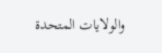والولايات المتحدة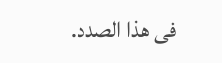فى هذا الصدد.